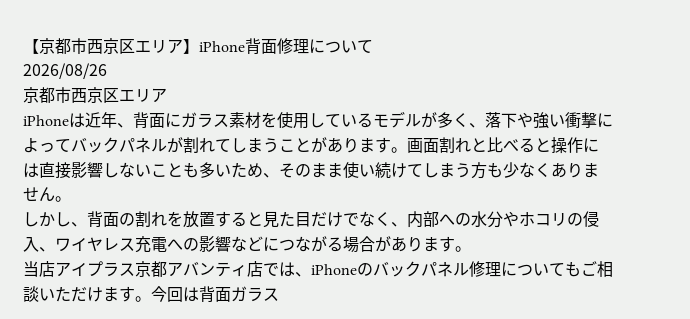【京都市西京区エリア】iPhone背面修理について
2026/08/26
京都市西京区エリア
iPhoneは近年、背面にガラス素材を使用しているモデルが多く、落下や強い衝撃によってバックパネルが割れてしまうことがあります。画面割れと比べると操作には直接影響しないことも多いため、そのまま使い続けてしまう方も少なくありません。
しかし、背面の割れを放置すると見た目だけでなく、内部への水分やホコリの侵入、ワイヤレス充電への影響などにつながる場合があります。
当店アイプラス京都アバンティ店では、iPhoneのバックパネル修理についてもご相談いただけます。今回は背面ガラス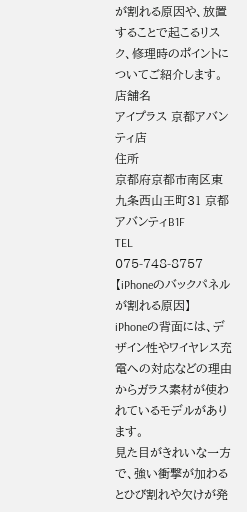が割れる原因や、放置することで起こるリスク、修理時のポイントについてご紹介します。
店舗名
アイプラス 京都アバンティ店
住所
京都府京都市南区東九条西山王町31 京都アバンティB1F
TEL
075-748-8757
【iPhoneのバックパネルが割れる原因】
iPhoneの背面には、デザイン性やワイヤレス充電への対応などの理由からガラス素材が使われているモデルがあります。
見た目がきれいな一方で、強い衝撃が加わるとひび割れや欠けが発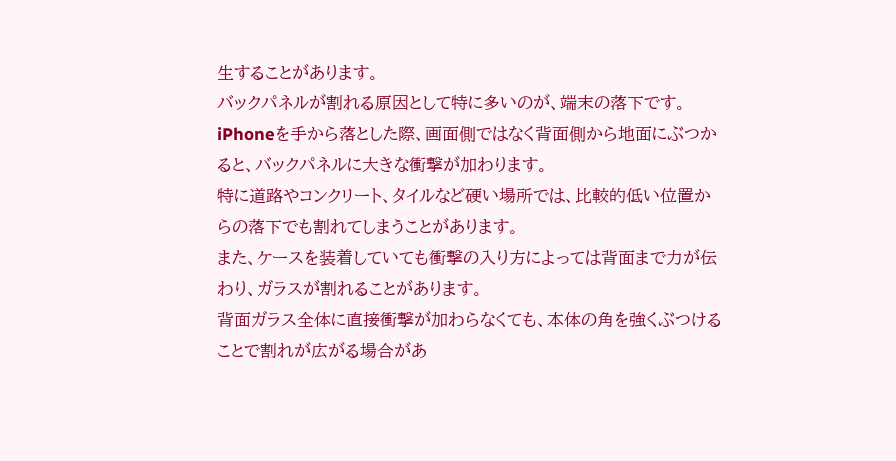生することがあります。
バックパネルが割れる原因として特に多いのが、端末の落下です。
iPhoneを手から落とした際、画面側ではなく背面側から地面にぶつかると、バックパネルに大きな衝撃が加わります。
特に道路やコンクリート、タイルなど硬い場所では、比較的低い位置からの落下でも割れてしまうことがあります。
また、ケースを装着していても衝撃の入り方によっては背面まで力が伝わり、ガラスが割れることがあります。
背面ガラス全体に直接衝撃が加わらなくても、本体の角を強くぶつけることで割れが広がる場合があ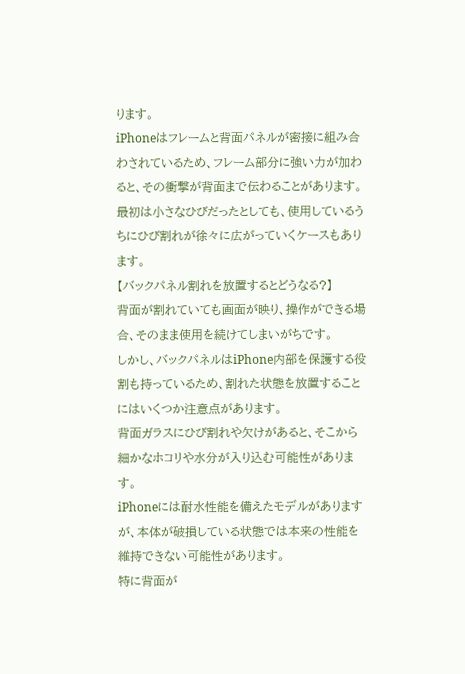ります。
iPhoneはフレームと背面パネルが密接に組み合わされているため、フレーム部分に強い力が加わると、その衝撃が背面まで伝わることがあります。
最初は小さなひびだったとしても、使用しているうちにひび割れが徐々に広がっていくケースもあります。
【バックパネル割れを放置するとどうなる?】
背面が割れていても画面が映り、操作ができる場合、そのまま使用を続けてしまいがちです。
しかし、バックパネルはiPhone内部を保護する役割も持っているため、割れた状態を放置することにはいくつか注意点があります。
背面ガラスにひび割れや欠けがあると、そこから細かなホコリや水分が入り込む可能性があります。
iPhoneには耐水性能を備えたモデルがありますが、本体が破損している状態では本来の性能を維持できない可能性があります。
特に背面が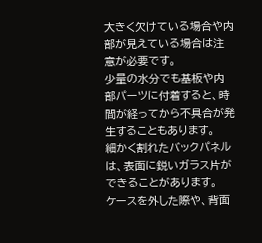大きく欠けている場合や内部が見えている場合は注意が必要です。
少量の水分でも基板や内部パーツに付着すると、時間が経ってから不具合が発生することもあります。
細かく割れたバックパネルは、表面に鋭いガラス片ができることがあります。
ケースを外した際や、背面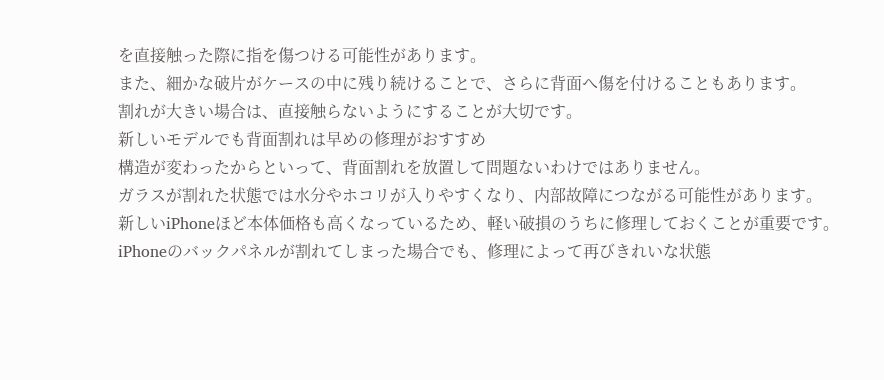を直接触った際に指を傷つける可能性があります。
また、細かな破片がケースの中に残り続けることで、さらに背面へ傷を付けることもあります。
割れが大きい場合は、直接触らないようにすることが大切です。
新しいモデルでも背面割れは早めの修理がおすすめ
構造が変わったからといって、背面割れを放置して問題ないわけではありません。
ガラスが割れた状態では水分やホコリが入りやすくなり、内部故障につながる可能性があります。
新しいiPhoneほど本体価格も高くなっているため、軽い破損のうちに修理しておくことが重要です。
iPhoneのバックパネルが割れてしまった場合でも、修理によって再びきれいな状態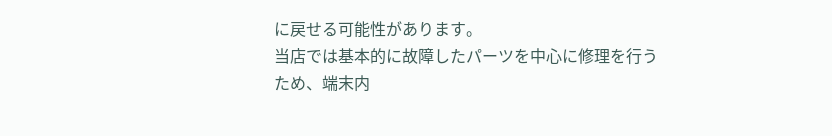に戻せる可能性があります。
当店では基本的に故障したパーツを中心に修理を行うため、端末内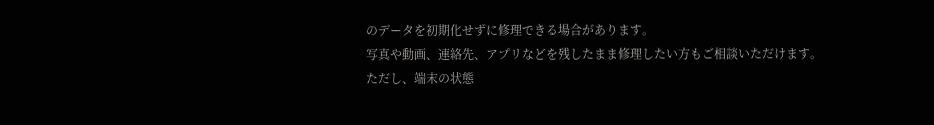のデータを初期化せずに修理できる場合があります。
写真や動画、連絡先、アプリなどを残したまま修理したい方もご相談いただけます。
ただし、端末の状態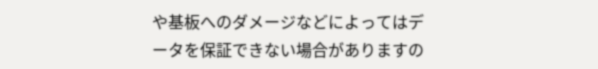や基板へのダメージなどによってはデータを保証できない場合がありますの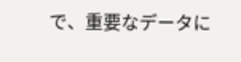で、重要なデータに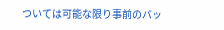ついては可能な限り事前のバッ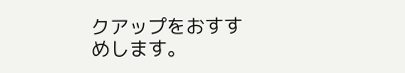クアップをおすすめします。